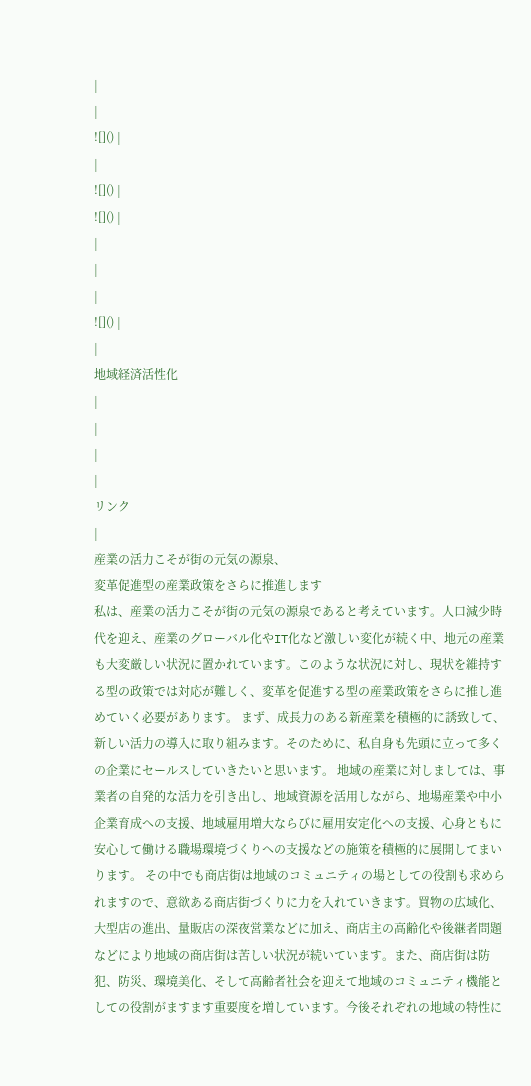|
|
![]() |
|
![]() |
![]() |
|
|
|
![]() |
|
地域経済活性化
|
|
|
|
リンク
|
産業の活力こそが街の元気の源泉、
変革促進型の産業政策をさらに推進します
私は、産業の活力こそが街の元気の源泉であると考えています。人口減少時代を迎え、産業のグローバル化やIT化など激しい変化が続く中、地元の産業も大変厳しい状況に置かれています。このような状況に対し、現状を維持する型の政策では対応が難しく、変革を促進する型の産業政策をさらに推し進めていく必要があります。 まず、成長力のある新産業を積極的に誘致して、新しい活力の導入に取り組みます。そのために、私自身も先頭に立って多くの企業にセールスしていきたいと思います。 地域の産業に対しましては、事業者の自発的な活力を引き出し、地域資源を活用しながら、地場産業や中小企業育成への支援、地域雇用増大ならびに雇用安定化への支援、心身ともに安心して働ける職場環境づくりへの支援などの施策を積極的に展開してまいります。 その中でも商店街は地域のコミュニティの場としての役割も求められますので、意欲ある商店街づくりに力を入れていきます。買物の広域化、大型店の進出、量販店の深夜営業などに加え、商店主の高齢化や後継者問題などにより地域の商店街は苦しい状況が続いています。また、商店街は防犯、防災、環境美化、そして高齢者社会を迎えて地域のコミュニティ機能としての役割がますます重要度を増しています。今後それぞれの地域の特性に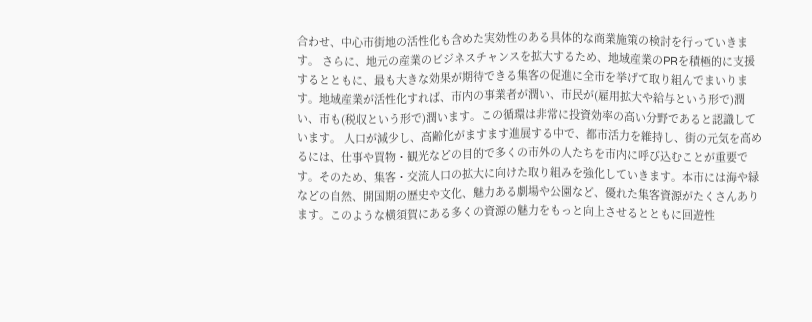合わせ、中心市街地の活性化も含めた実効性のある具体的な商業施策の検討を行っていきます。 さらに、地元の産業のビジネスチャンスを拡大するため、地域産業のPRを積極的に支援するとともに、最も大きな効果が期待できる集客の促進に全市を挙げて取り組んでまいります。地域産業が活性化すれば、市内の事業者が潤い、市民が(雇用拡大や給与という形で)潤い、市も(税収という形で)潤います。この循環は非常に投資効率の高い分野であると認識しています。 人口が減少し、高齢化がますます進展する中で、都市活力を維持し、街の元気を高めるには、仕事や買物・観光などの目的で多くの市外の人たちを市内に呼び込むことが重要です。そのため、集客・交流人口の拡大に向けた取り組みを強化していきます。本市には海や緑などの自然、開国期の歴史や文化、魅力ある劇場や公園など、優れた集客資源がたくさんあります。このような横須賀にある多くの資源の魅力をもっと向上させるとともに回遊性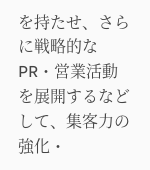を持たせ、さらに戦略的なPR・営業活動を展開するなどして、集客力の強化・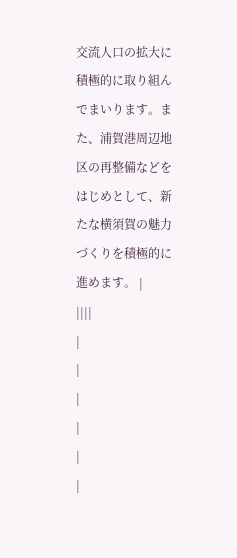交流人口の拡大に積極的に取り組んでまいります。また、浦賀港周辺地区の再整備などをはじめとして、新たな横須賀の魅力づくりを積極的に進めます。 |
||||
|
|
|
|
|
|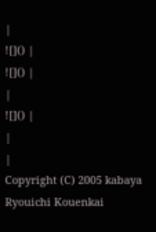|
![]() |
![]() |
|
![]() |
|
|
Copyright (C) 2005 kabaya Ryouichi Kouenkai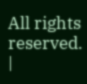All rights reserved. |